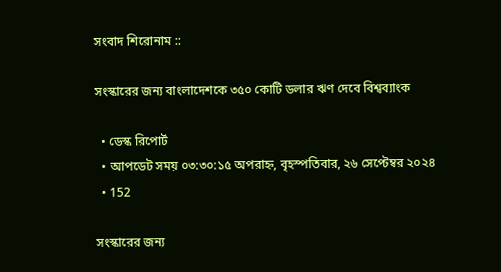সংবাদ শিরোনাম ::

সংস্কারের জন্য বাংলাদেশকে ৩৫০ কোটি ডলার ঋণ দেবে বিশ্বব্যাংক

  • ডেস্ক রিপোর্ট
  • আপডেট সময় ০৩:৩০:১৫ অপরাহ্ন, বৃহস্পতিবার, ২৬ সেপ্টেম্বর ২০২৪
  • 152

সংস্কারের জন্য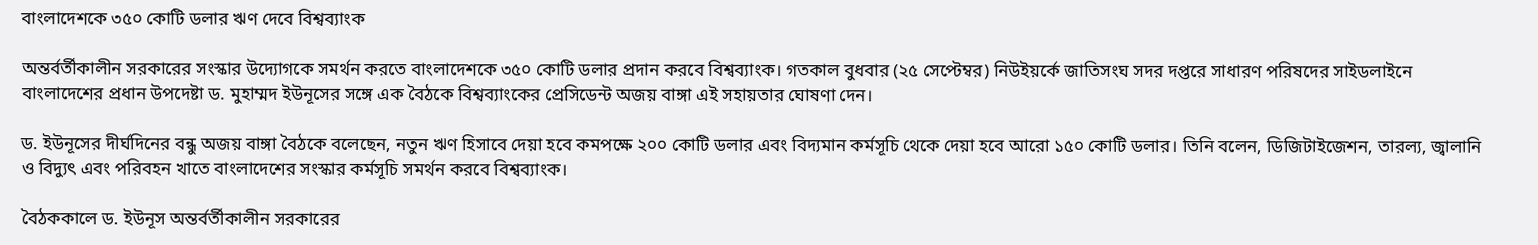বাংলাদেশকে ৩৫০ কোটি ডলার ঋণ দেবে বিশ্বব্যাংক

অন্তর্বর্তীকালীন সরকারের সংস্কার উদ্যোগকে সমর্থন করতে বাংলাদেশকে ৩৫০ কোটি ডলার প্রদান করবে বিশ্বব্যাংক। গতকাল বুধবার (২৫ সেপ্টেম্বর) নিউইয়র্কে জাতিসংঘ সদর দপ্তরে সাধারণ পরিষদের সাইডলাইনে বাংলাদেশের প্রধান উপদেষ্টা ড. মুহাম্মদ ইউনূসের সঙ্গে এক বৈঠকে বিশ্বব্যাংকের প্রেসিডেন্ট অজয় বাঙ্গা এই সহায়তার ঘোষণা দেন।

ড. ইউনূসের দীর্ঘদিনের বন্ধু অজয় বাঙ্গা বৈঠকে বলেছেন, নতুন ঋণ হিসাবে দেয়া হবে কমপক্ষে ২০০ কোটি ডলার এবং বিদ্যমান কর্মসূচি থেকে দেয়া হবে আরো ১৫০ কোটি ডলার। তিনি বলেন, ডিজিটাইজেশন, তারল্য, জ্বালানি ও বিদ্যুৎ এবং পরিবহন খাতে বাংলাদেশের সংস্কার কর্মসূচি সমর্থন করবে বিশ্বব্যাংক।

বৈঠককালে ড. ইউনূস অন্তর্বর্তীকালীন সরকারের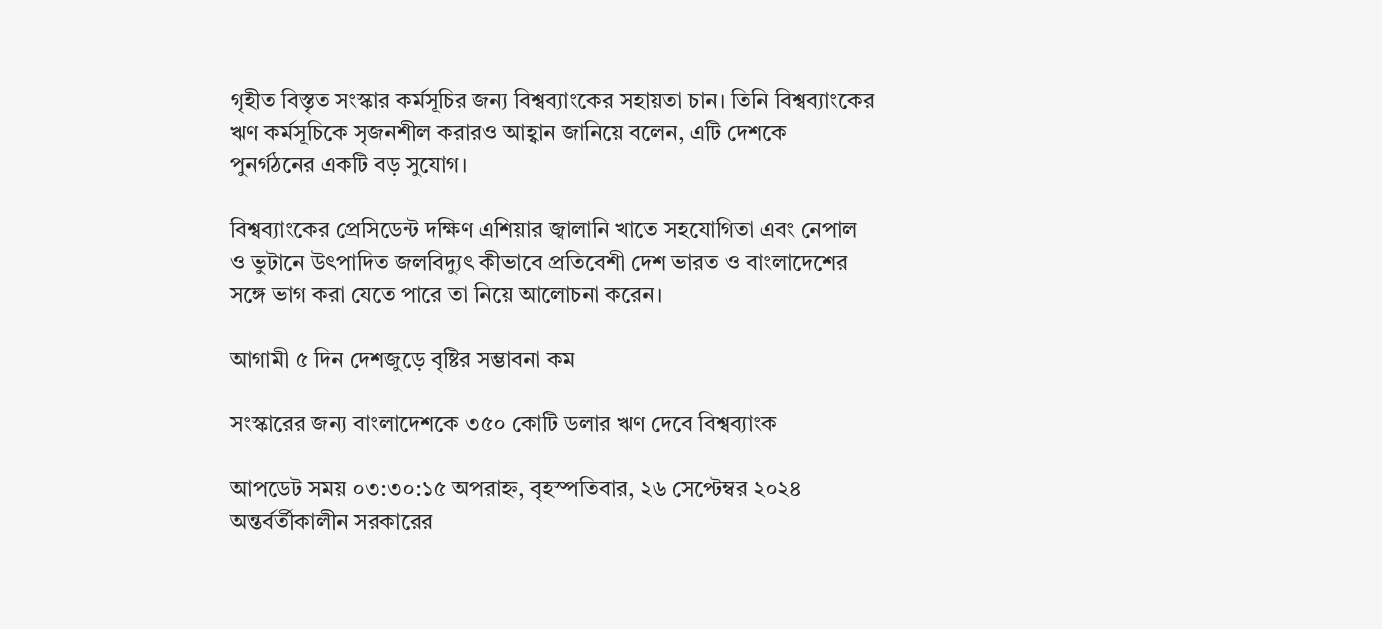গৃহীত বিস্তৃত সংস্কার কর্মসূচির জন্য বিশ্বব্যাংকের সহায়তা চান। তিনি বিশ্বব্যাংকের ঋণ কর্মসূচিকে সৃজনশীল করারও আহ্বান জানিয়ে বলেন, এটি দেশকে পুনর্গঠনের একটি বড় সুযোগ।

বিশ্বব্যাংকের প্রেসিডেন্ট দক্ষিণ এশিয়ার জ্বালানি খাতে সহযোগিতা এবং নেপাল ও ভুটানে উৎপাদিত জলবিদ্যুৎ কীভাবে প্রতিবেশী দেশ ভারত ও বাংলাদেশের সঙ্গে ভাগ করা যেতে পারে তা নিয়ে আলোচনা করেন।

আগামী ৫ দিন দেশজুড়ে বৃষ্টির সম্ভাবনা কম

সংস্কারের জন্য বাংলাদেশকে ৩৫০ কোটি ডলার ঋণ দেবে বিশ্বব্যাংক

আপডেট সময় ০৩:৩০:১৫ অপরাহ্ন, বৃহস্পতিবার, ২৬ সেপ্টেম্বর ২০২৪
অন্তর্বর্তীকালীন সরকারের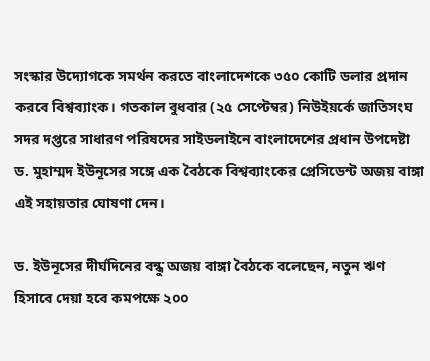সংস্কার উদ্যোগকে সমর্থন করতে বাংলাদেশকে ৩৫০ কোটি ডলার প্রদান করবে বিশ্বব্যাংক। গতকাল বুধবার (২৫ সেপ্টেম্বর) নিউইয়র্কে জাতিসংঘ সদর দপ্তরে সাধারণ পরিষদের সাইডলাইনে বাংলাদেশের প্রধান উপদেষ্টা ড. মুহাম্মদ ইউনূসের সঙ্গে এক বৈঠকে বিশ্বব্যাংকের প্রেসিডেন্ট অজয় বাঙ্গা এই সহায়তার ঘোষণা দেন।

ড. ইউনূসের দীর্ঘদিনের বন্ধু অজয় বাঙ্গা বৈঠকে বলেছেন, নতুন ঋণ হিসাবে দেয়া হবে কমপক্ষে ২০০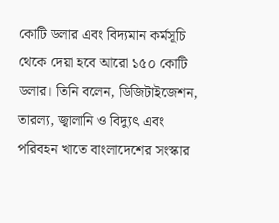কোটি ডলার এবং বিদ্যমান কর্মসূচি থেকে দেয়া হবে আরো ১৫০ কোটি ডলার। তিনি বলেন, ডিজিটাইজেশন, তারল্য, জ্বালানি ও বিদ্যুৎ এবং পরিবহন খাতে বাংলাদেশের সংস্কার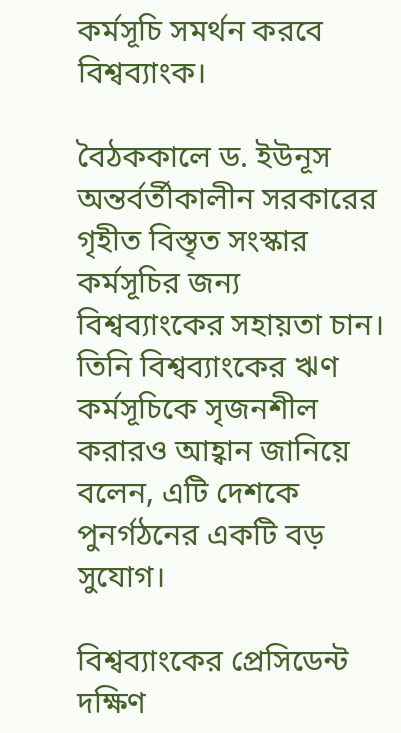কর্মসূচি সমর্থন করবে বিশ্বব্যাংক।

বৈঠককালে ড. ইউনূস অন্তর্বর্তীকালীন সরকারের গৃহীত বিস্তৃত সংস্কার কর্মসূচির জন্য বিশ্বব্যাংকের সহায়তা চান। তিনি বিশ্বব্যাংকের ঋণ কর্মসূচিকে সৃজনশীল করারও আহ্বান জানিয়ে বলেন, এটি দেশকে পুনর্গঠনের একটি বড় সুযোগ।

বিশ্বব্যাংকের প্রেসিডেন্ট দক্ষিণ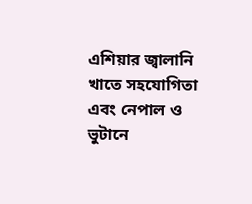এশিয়ার জ্বালানি খাতে সহযোগিতা এবং নেপাল ও ভুটানে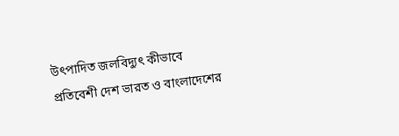উৎপাদিত জলবিদ্যুৎ কীভাবে প্রতিবেশী দেশ ভারত ও বাংলাদেশের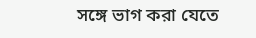সঙ্গে ভাগ করা যেতে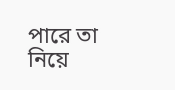পারে তা নিয়ে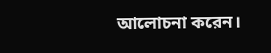আলোচনা করেন।